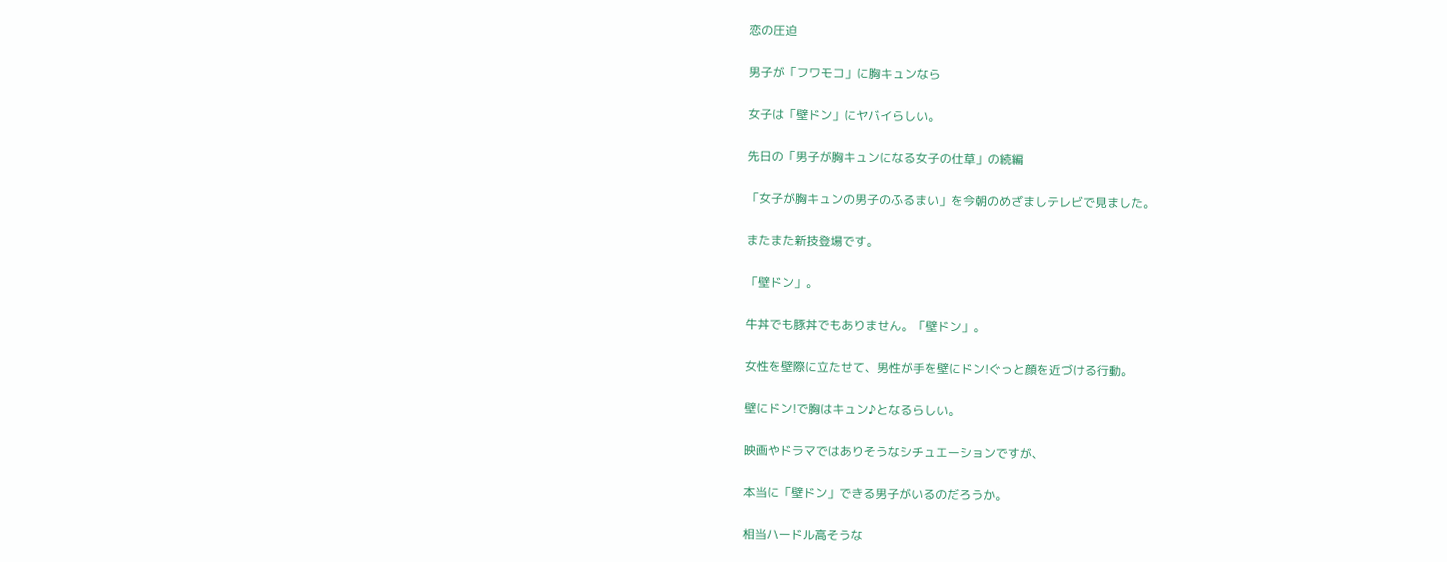恋の圧迫

男子が「フワモコ」に胸キュンなら

女子は「壁ドン」にヤバイらしい。

先日の「男子が胸キュンになる女子の仕草」の続編

「女子が胸キュンの男子のふるまい」を今朝のめざましテレビで見ました。

またまた新技登場です。

「壁ドン」。

牛丼でも豚丼でもありません。「壁ドン」。

女性を壁際に立たせて、男性が手を壁にドン!ぐっと顔を近づける行動。

壁にドン!で胸はキュン♪となるらしい。

映画やドラマではありそうなシチュエーションですが、

本当に「壁ドン」できる男子がいるのだろうか。

相当ハードル高そうな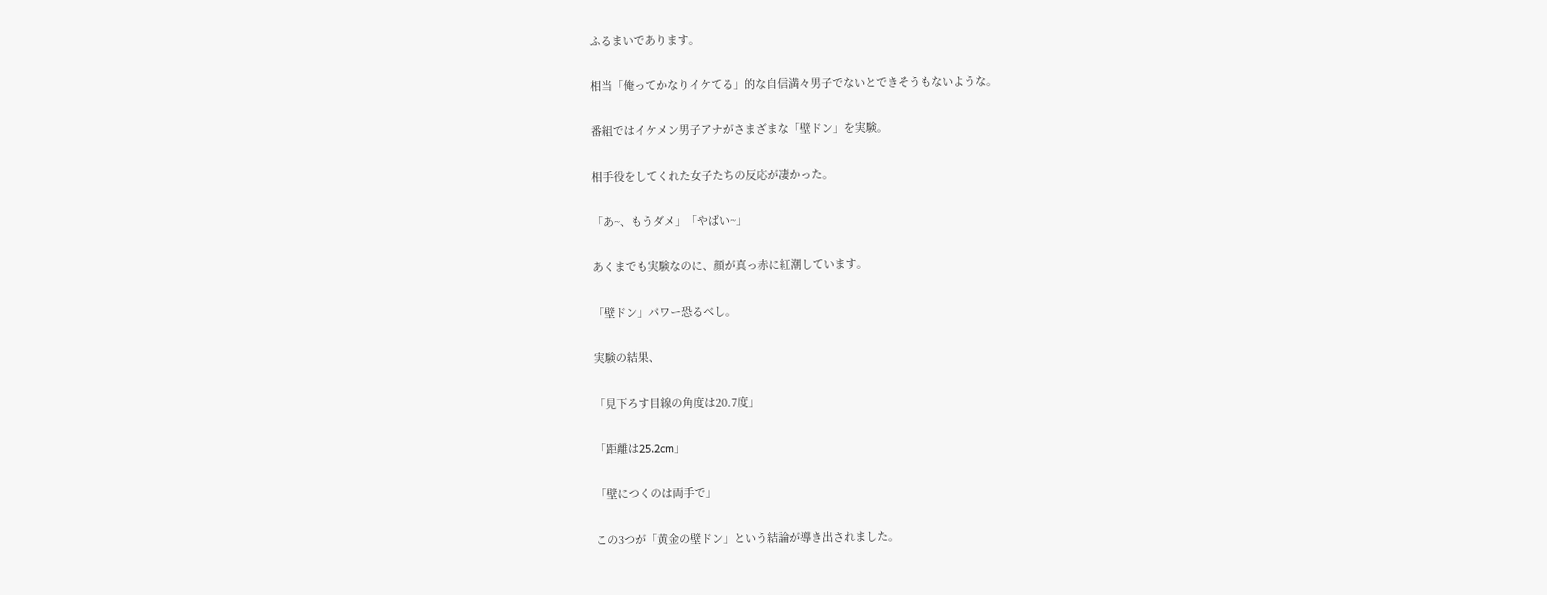ふるまいであります。

相当「俺ってかなりイケてる」的な自信満々男子でないとできそうもないような。

番組ではイケメン男子アナがさまざまな「壁ドン」を実験。

相手役をしてくれた女子たちの反応が凄かった。

「あ~、もうダメ」「やばい~」

あくまでも実験なのに、顔が真っ赤に紅潮しています。

「壁ドン」パワー恐るべし。

実験の結果、

「見下ろす目線の角度は20.7度」

「距離は25.2cm」

「壁につくのは両手で」

この3つが「黄金の壁ドン」という結論が導き出されました。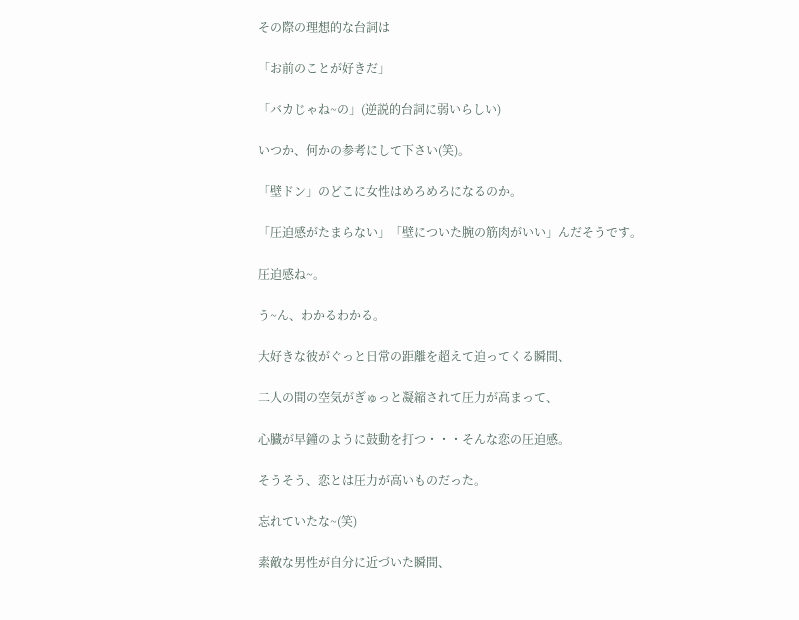その際の理想的な台詞は

「お前のことが好きだ」

「バカじゃね~の」(逆説的台詞に弱いらしい)

いつか、何かの参考にして下さい(笑)。

「壁ドン」のどこに女性はめろめろになるのか。

「圧迫感がたまらない」「壁についた腕の筋肉がいい」んだそうです。

圧迫感ね~。

う~ん、わかるわかる。

大好きな彼がぐっと日常の距離を超えて迫ってくる瞬間、

二人の間の空気がぎゅっと凝縮されて圧力が高まって、

心臓が早鐘のように鼓動を打つ・・・そんな恋の圧迫感。

そうそう、恋とは圧力が高いものだった。

忘れていたな~(笑)

素敵な男性が自分に近づいた瞬間、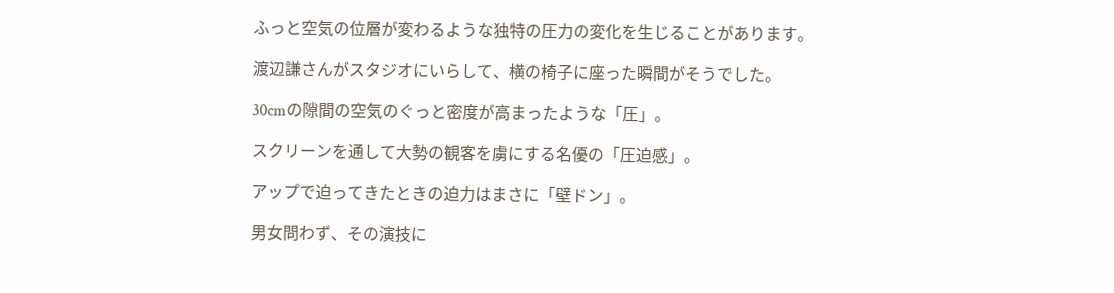ふっと空気の位層が変わるような独特の圧力の変化を生じることがあります。

渡辺謙さんがスタジオにいらして、横の椅子に座った瞬間がそうでした。

30cmの隙間の空気のぐっと密度が高まったような「圧」。

スクリーンを通して大勢の観客を虜にする名優の「圧迫感」。

アップで迫ってきたときの迫力はまさに「壁ドン」。

男女問わず、その演技に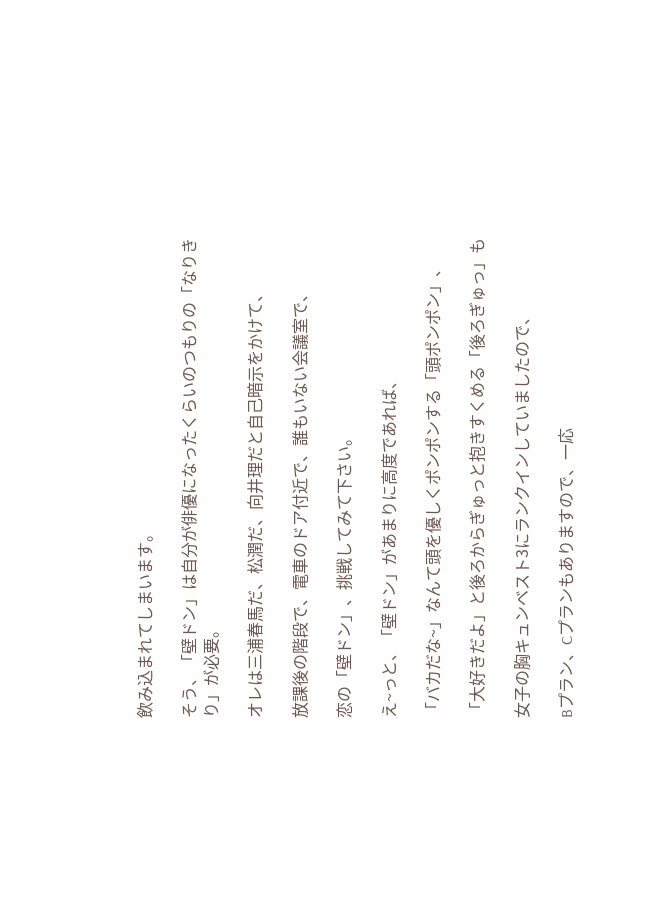飲み込まれてしまいます。

そう、「壁ドン」は自分が俳優になったくらいのつもりの「なりきり」が必要。

オレは三浦春馬だ、松潤だ、向井理だと自己暗示をかけて、

放課後の階段で、電車のドア付近で、誰もいない会議室で、

恋の「壁ドン」、挑戦してみて下さい。

え~っと、「壁ドン」があまりに高度であれば、

「バカだな~」なんて頭を優しくポンポンする「頭ポンポン」、

「大好きだよ」と後ろからぎゅっと抱きすくめる「後ろぎゅっ」も

女子の胸キュンベスト3にランクインしていましたので、

Bプラン、Cプランもありますので、一応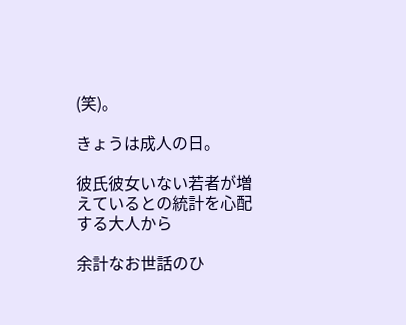(笑)。

きょうは成人の日。

彼氏彼女いない若者が増えているとの統計を心配する大人から

余計なお世話のひ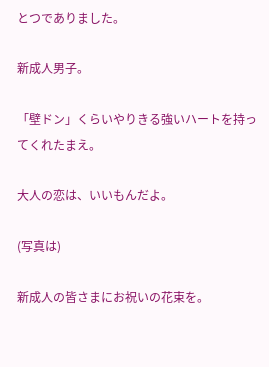とつでありました。

新成人男子。

「壁ドン」くらいやりきる強いハートを持ってくれたまえ。

大人の恋は、いいもんだよ。

(写真は)

新成人の皆さまにお祝いの花束を。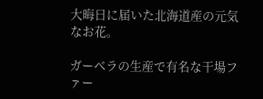大晦日に届いた北海道産の元気なお花。

ガーベラの生産で有名な干場ファー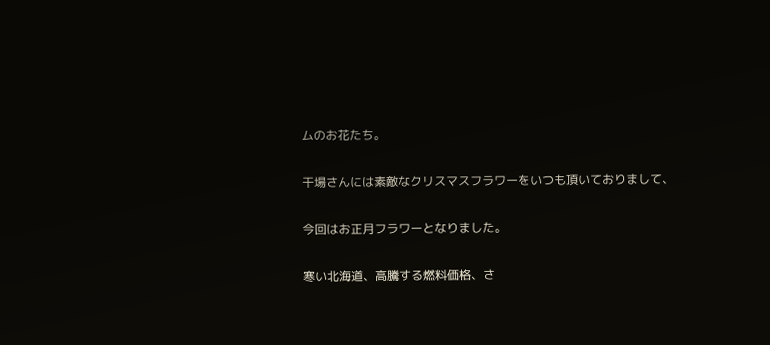ムのお花たち。

干場さんには素敵なクリスマスフラワーをいつも頂いておりまして、

今回はお正月フラワーとなりました。

寒い北海道、高騰する燃料価格、さ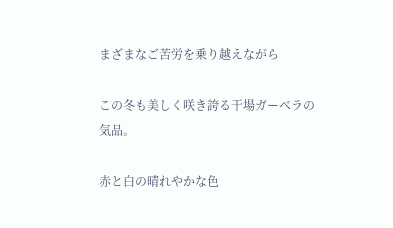まざまなご苦労を乗り越えながら

この冬も美しく咲き誇る干場ガーベラの気品。

赤と白の晴れやかな色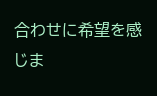合わせに希望を感じま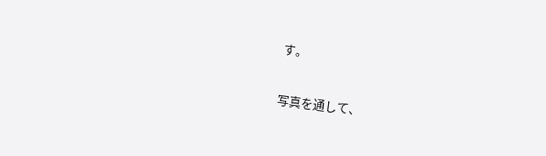す。

写真を通して、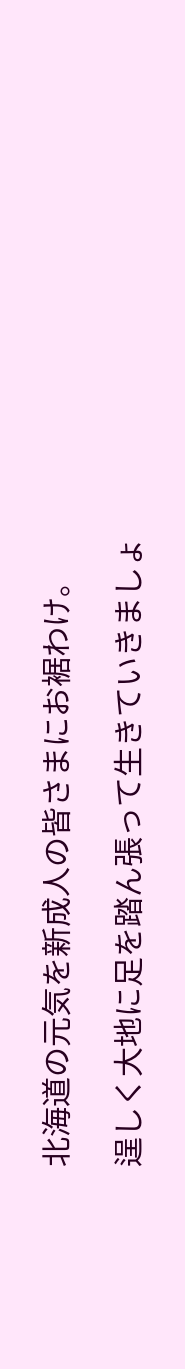北海道の元気を新成人の皆さまにお裾わけ。

逞しく大地に足を踏ん張って生きていきましょ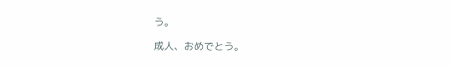う。

成人、おめでとう。